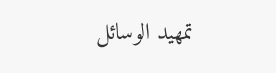تمهيد الوسائل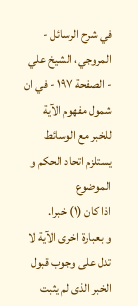في شرح الرسائل - المروجي، الشيخ علي - الصفحة ١٩٧ - في ان شمول مفهوم الآية للخبر مع الوسائط يستلزم اتحاد الحكم و الموضوع
اذا كان (١) خبرا.
و بعبارة اخرى الآية لا تدل على وجوب قبول الخبر الذى لم يثبت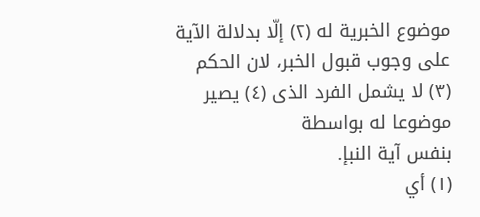موضوع الخبرية له (٢) إلّا بدلالة الآية على وجوب قبول الخبر، لان الحكم (٣) لا يشمل الفرد الذى (٤) يصير موضوعا له بواسطة
بنفس آية النبإ.
(١) أي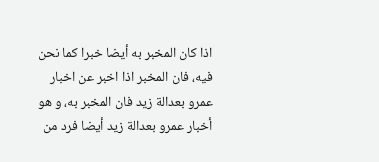اذا كان المخبر به أيضا خبرا كما نحن فيه، فان المخبر اذا اخبر عن اخبار عمرو بعدالة زيد فان المخبر به، و هو أخبار عمرو بعدالة زيد أيضا فرد من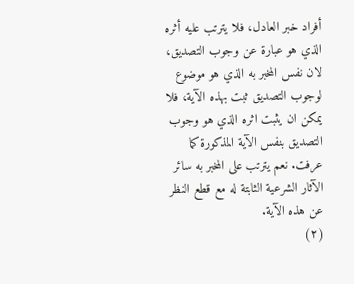أفراد خبر العادل، فلا يترتب عليه أثره الذي هو عبارة عن وجوب التصديق، لان نفس المخبر به الذي هو موضوع لوجوب التصديق ثبت بهذه الآية، فلا يمكن ان يثبت اثره الذي هو وجوب التصديق بنفس الآية المذكورة كما عرفت. نعم يترتب على المخبر به سائر الآثار الشرعية الثابتة له مع قطع النظر عن هذه الآية.
(٢)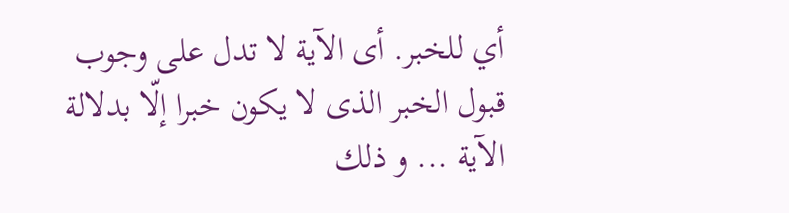أي للخبر. أى الآية لا تدل على وجوب قبول الخبر الذى لا يكون خبرا إلّا بدلالة الآية ... و ذلك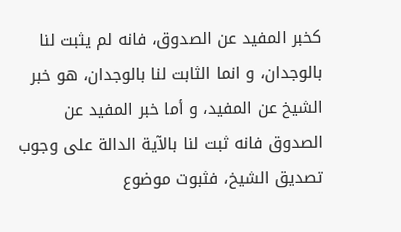كخبر المفيد عن الصدوق، فانه لم يثبت لنا بالوجدان، و انما الثابت لنا بالوجدان، هو خبر الشيخ عن المفيد، و أما خبر المفيد عن الصدوق فانه ثبت لنا بالآية الدالة على وجوب تصديق الشيخ، فثبوت موضوع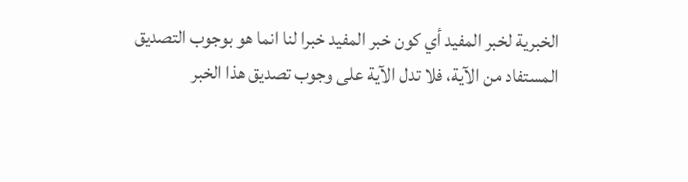الخبرية لخبر المفيد أي كون خبر المفيد خبرا لنا انما هو بوجوب التصديق المستفاد من الآية، فلا تدل الآية على وجوب تصديق هذا الخبر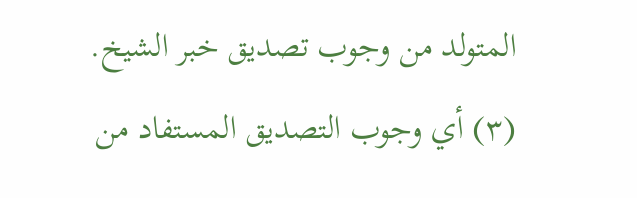المتولد من وجوب تصديق خبر الشيخ.
(٣) أي وجوب التصديق المستفاد من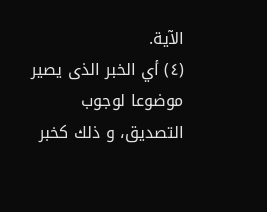الآية.
(٤) أي الخبر الذى يصير موضوعا لوجوب التصديق، و ذلك كخبر